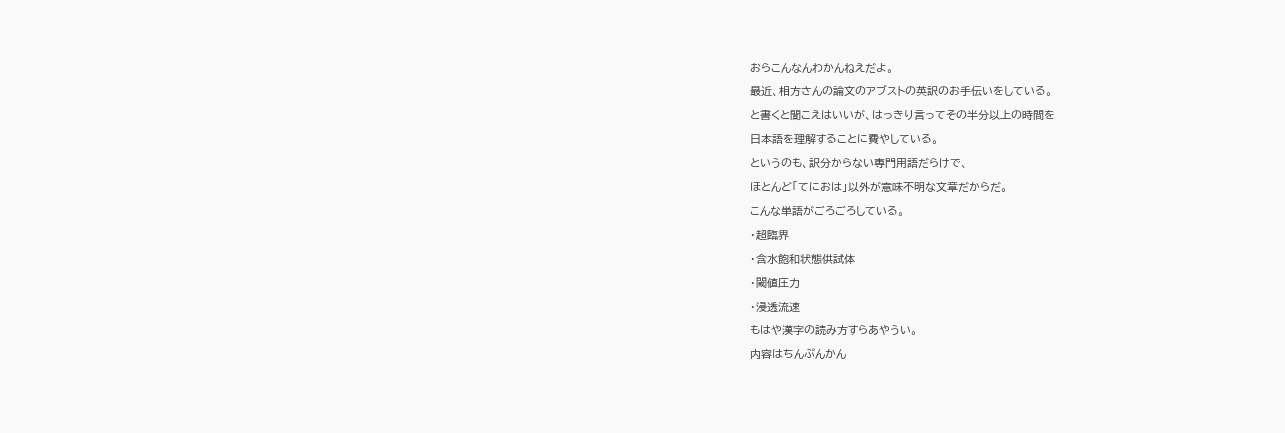おらこんなんわかんねえだよ。
最近、相方さんの論文のアブストの英訳のお手伝いをしている。
と書くと聞こえはいいが、はっきり言ってその半分以上の時間を
日本語を理解することに費やしている。
というのも、訳分からない専門用語だらけで、
ほとんど「てにおは」以外が意味不明な文章だからだ。
こんな単語がごろごろしている。
・超臨界
・含水飽和状態供試体
・閾値圧力
・浸透流速
もはや漢字の読み方すらあやうい。
内容はちんぷんかん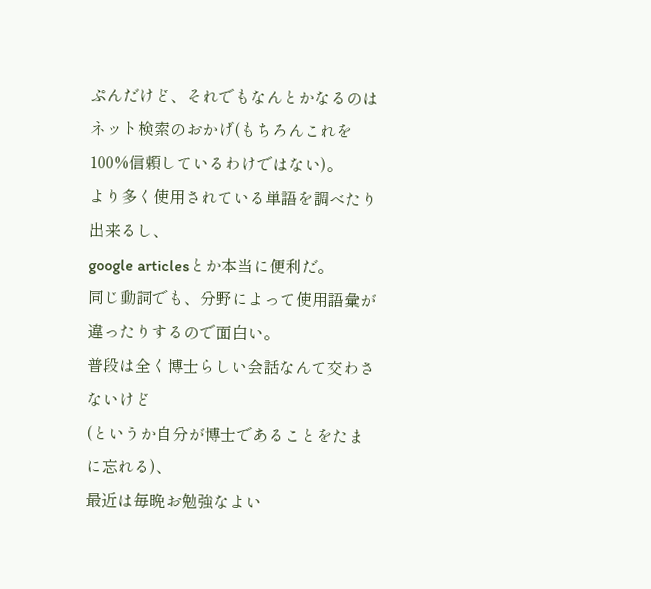ぷんだけど、それでもなんとかなるのは
ネット検索のおかげ(もちろんこれを100%信頼しているわけではない)。
より多く使用されている単語を調べたり出来るし、
google articlesとか本当に便利だ。
同じ動詞でも、分野によって使用語彙が違ったりするので面白い。
普段は全く博士らしい会話なんて交わさないけど
(というか自分が博士であることをたまに忘れる)、
最近は毎晩お勉強なよい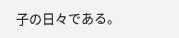子の日々である。